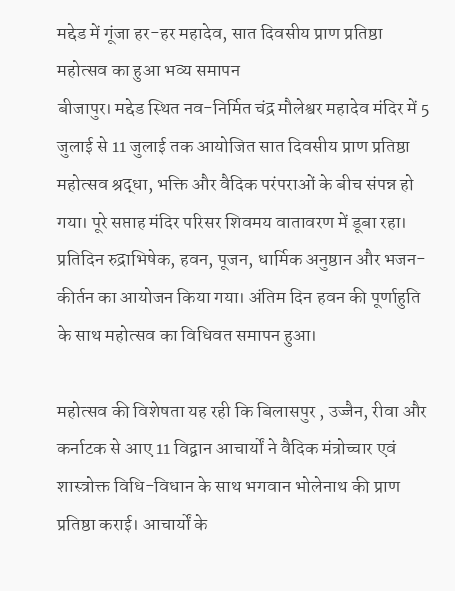मद्देड में गूंजा हर-हर महादेव, सात दिवसीय प्राण प्रतिष्ठा महोत्सव का हुआ भव्य समापन
बीजापुर। मद्देड स्थित नव-निर्मित चंद्र मौलेश्वर महादेव मंदिर में 5 जुलाई से 11 जुलाई तक आयोजित सात दिवसीय प्राण प्रतिष्ठा महोत्सव श्रद्धा, भक्ति और वैदिक परंपराओं के बीच संपन्न हो गया। पूरे सप्ताह मंदिर परिसर शिवमय वातावरण में डूबा रहा। प्रतिदिन रुद्राभिषेक, हवन, पूजन, धार्मिक अनुष्ठान और भजन-कीर्तन का आयोजन किया गया। अंतिम दिन हवन की पूर्णाहुति के साथ महोत्सव का विधिवत समापन हुआ।

महोत्सव की विशेषता यह रही कि बिलासपुर , उज्जैन, रीवा और कर्नाटक से आए 11 विद्वान आचार्यों ने वैदिक मंत्रोच्चार एवं शास्त्रोक्त विधि-विधान के साथ भगवान भोलेनाथ की प्राण प्रतिष्ठा कराई। आचार्यों के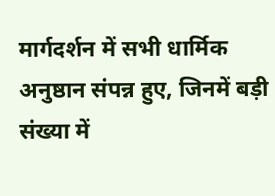मार्गदर्शन में सभी धार्मिक अनुष्ठान संपन्न हुए, जिनमें बड़ी संख्या में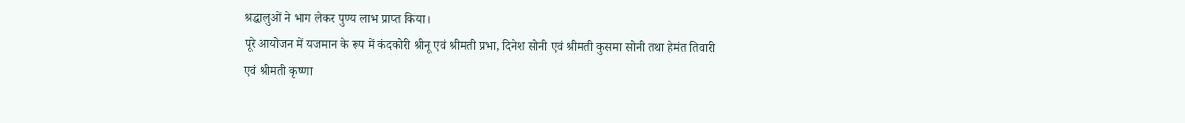श्रद्धालुओं ने भाग लेकर पुण्य लाभ प्राप्त किया।
पूरे आयोजन में यजमान के रूप में कंदकोरी श्रीनू एवं श्रीमती प्रभा, दिनेश सोनी एवं श्रीमती कुसमा सोनी तथा हेमंत तिवारी एवं श्रीमती कृष्णा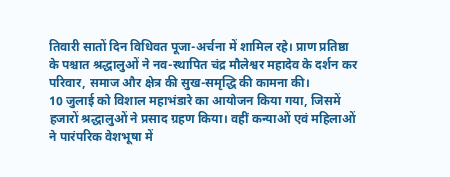तिवारी सातों दिन विधिवत पूजा-अर्चना में शामिल रहे। प्राण प्रतिष्ठा के पश्चात श्रद्धालुओं ने नव-स्थापित चंद्र मौलेश्वर महादेव के दर्शन कर परिवार, समाज और क्षेत्र की सुख-समृद्धि की कामना की।
10 जुलाई को विशाल महाभंडारे का आयोजन किया गया, जिसमें हजारों श्रद्धालुओं ने प्रसाद ग्रहण किया। वहीं कन्याओं एवं महिलाओं ने पारंपरिक वेशभूषा में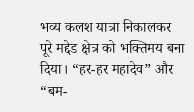भव्य कलश यात्रा निकालकर पूरे मद्देड क्षेत्र को भक्तिमय बना दिया। “हर-हर महादेव” और “बम-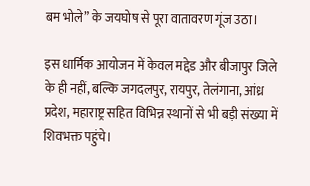बम भोले” के जयघोष से पूरा वातावरण गूंज उठा।

इस धार्मिक आयोजन में केवल मद्देड और बीजापुर जिले के ही नहीं, बल्कि जगदलपुर, रायपुर, तेलंगाना, आंध्र प्रदेश, महाराष्ट्र सहित विभिन्न स्थानों से भी बड़ी संख्या में शिवभक्त पहुंचे।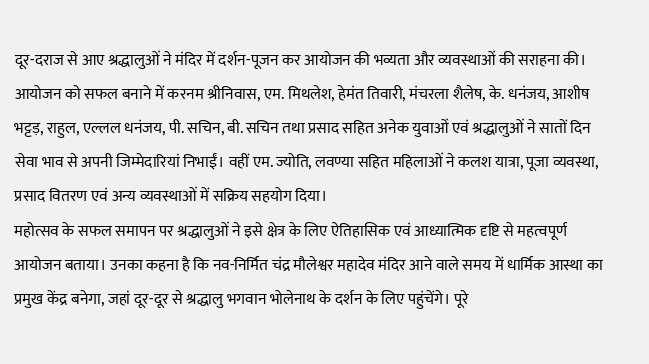दूर-दराज से आए श्रद्धालुओं ने मंदिर में दर्शन-पूजन कर आयोजन की भव्यता और व्यवस्थाओं की सराहना की।
आयोजन को सफल बनाने में करनम श्रीनिवास, एम. मिथलेश, हेमंत तिवारी, मंचरला शैलेष, के. धनंजय, आशीष भट्टड़, राहुल, एल्लल धनंजय, पी. सचिन, बी. सचिन तथा प्रसाद सहित अनेक युवाओं एवं श्रद्धालुओं ने सातों दिन सेवा भाव से अपनी जिम्मेदारियां निभाईं। वहीं एम. ज्योति, लवण्या सहित महिलाओं ने कलश यात्रा, पूजा व्यवस्था, प्रसाद वितरण एवं अन्य व्यवस्थाओं में सक्रिय सहयोग दिया।
महोत्सव के सफल समापन पर श्रद्धालुओं ने इसे क्षेत्र के लिए ऐतिहासिक एवं आध्यात्मिक दृष्टि से महत्वपूर्ण आयोजन बताया। उनका कहना है कि नव-निर्मित चंद्र मौलेश्वर महादेव मंदिर आने वाले समय में धार्मिक आस्था का प्रमुख केंद्र बनेगा, जहां दूर-दूर से श्रद्धालु भगवान भोलेनाथ के दर्शन के लिए पहुंचेंगे। पूरे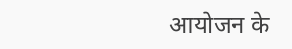आयोजन के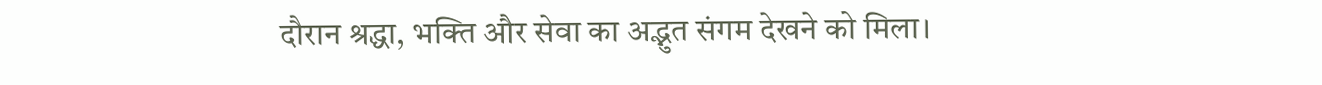दौरान श्रद्धा, भक्ति और सेवा का अद्भुत संगम देखने को मिला।